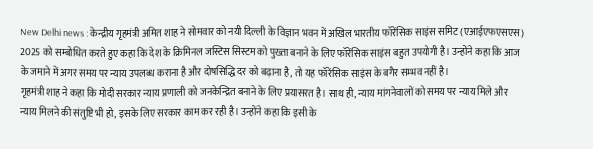New Delhi news : केन्द्रीय गृहमंत्री अमित शाह ने सोमवार को नयी दिल्ली के विज्ञान भवन में अखिल भारतीय फॉरेंसिक साइंस समिट (एआईएफएसएस) 2025 को सम्बोधित करते हुए कहा कि देश के क्रिमिनल जस्टिस सिस्टम को पुख्ता बनाने के लिए फॉरेंसिक साइंस बहुत उपयोगी है। उन्होंने कहा कि आज के जमाने में अगर समय पर न्याय उपलब्ध कराना है और दोषसिद्धि दर को बढ़ाना है, तो यह फॉरेंसिक साइंस के बगैर सम्भव नहीं है।
गृहमंत्री शाह ने कहा कि मोदी सरकार न्याय प्रणाली को जनकेन्द्रित बनाने के लिए प्रयासरत है। साथ ही, न्याय मांगनेवालों को समय पर न्याय मिले और न्याय मिलने की संतुष्टि भी हो, इसके लिए सरकार काम कर रही है। उन्होंने कहा कि इसी के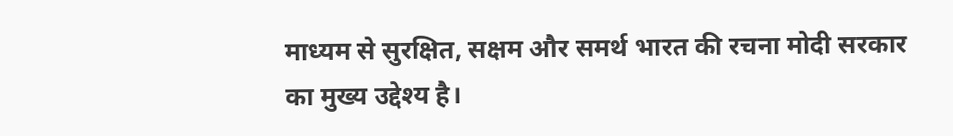माध्यम से सुरक्षित, सक्षम और समर्थ भारत की रचना मोदी सरकार का मुख्य उद्देश्य है।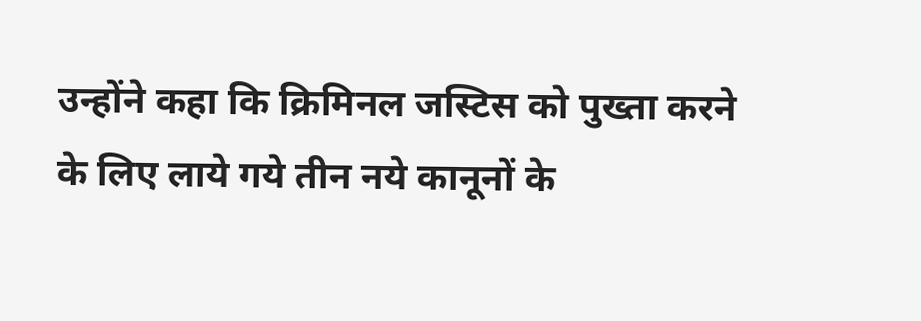उन्होंने कहा कि क्रिमिनल जस्टिस को पुख्ता करने के लिए लाये गये तीन नये कानूनों के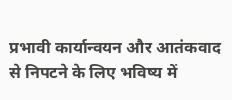प्रभावी कार्यान्वयन और आतंकवाद से निपटने के लिए भविष्य में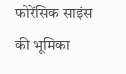फोरेंसिक साइंस की भूमिका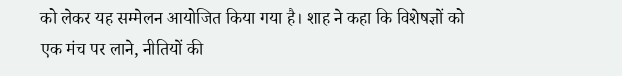को लेकर यह सम्मेलन आयोजित किया गया है। शाह ने कहा कि विशेषज्ञों को एक मंच पर लाने, नीतियों की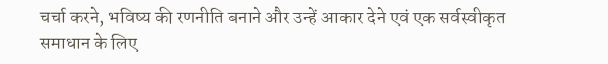चर्चा करने, भविष्य की रणनीति बनाने और उन्हें आकार देने एवं एक सर्वस्वीकृत समाधान के लिए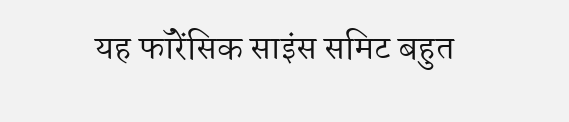यह फॉरेंसिक साइंस समिट बहुत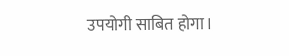उपयोगी साबित होगा।